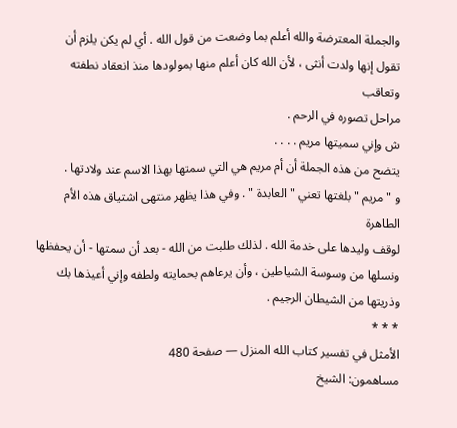والجملة المعترضة والله أعلم بما وضعت من قول الله . أي لم يكن يلزم أن
تقول إنها ولدت أنثى ، لأن الله كان أعلم منها بمولودها منذ انعقاد نطفته وتعاقب
مراحل تصوره في الرحم .
ش وإني سميتها مريم . . . .
يتضح من هذه الجملة أن أم مريم هي التي سمتها بهذا الاسم عند ولادتها .
و " مريم " بلغتها تعني " العابدة " . وفي هذا يظهر منتهى اشتياق هذه الأم الطاهرة
لوقف وليدها على خدمة الله . لذلك طلبت من الله - بعد أن سمتها - أن يحفظها
ونسلها من وسوسة الشياطين ، وأن يرعاهم بحمايته ولطفه وإني أعيذها بك
وذريتها من الشيطان الرجيم .
* * *
الأمثل في تفسير كتاب الله المنزل — صفحة 480
مساهمون: الشيخ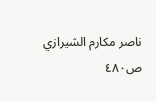ناصر مكارم الشيرازي
ص٤٨٠